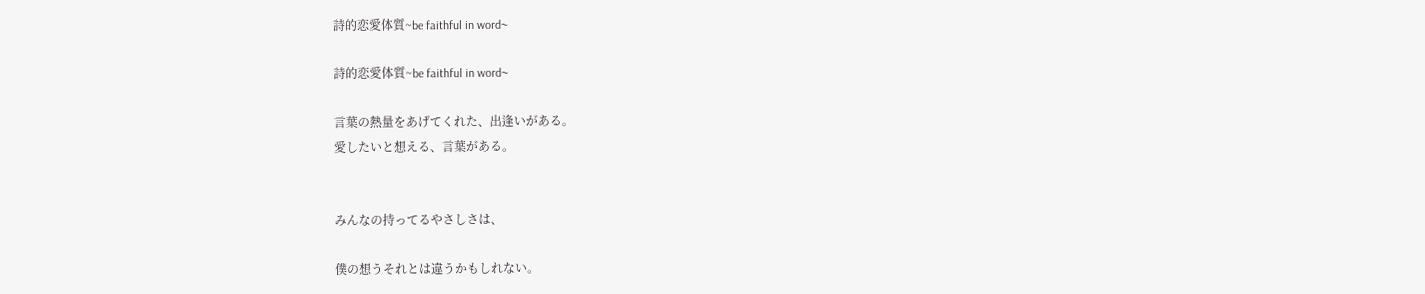詩的恋愛体質~be faithful in word~

詩的恋愛体質~be faithful in word~

言葉の熱量をあげてくれた、出逢いがある。
愛したいと想える、言葉がある。


みんなの持ってるやさしさは、

僕の想うそれとは違うかもしれない。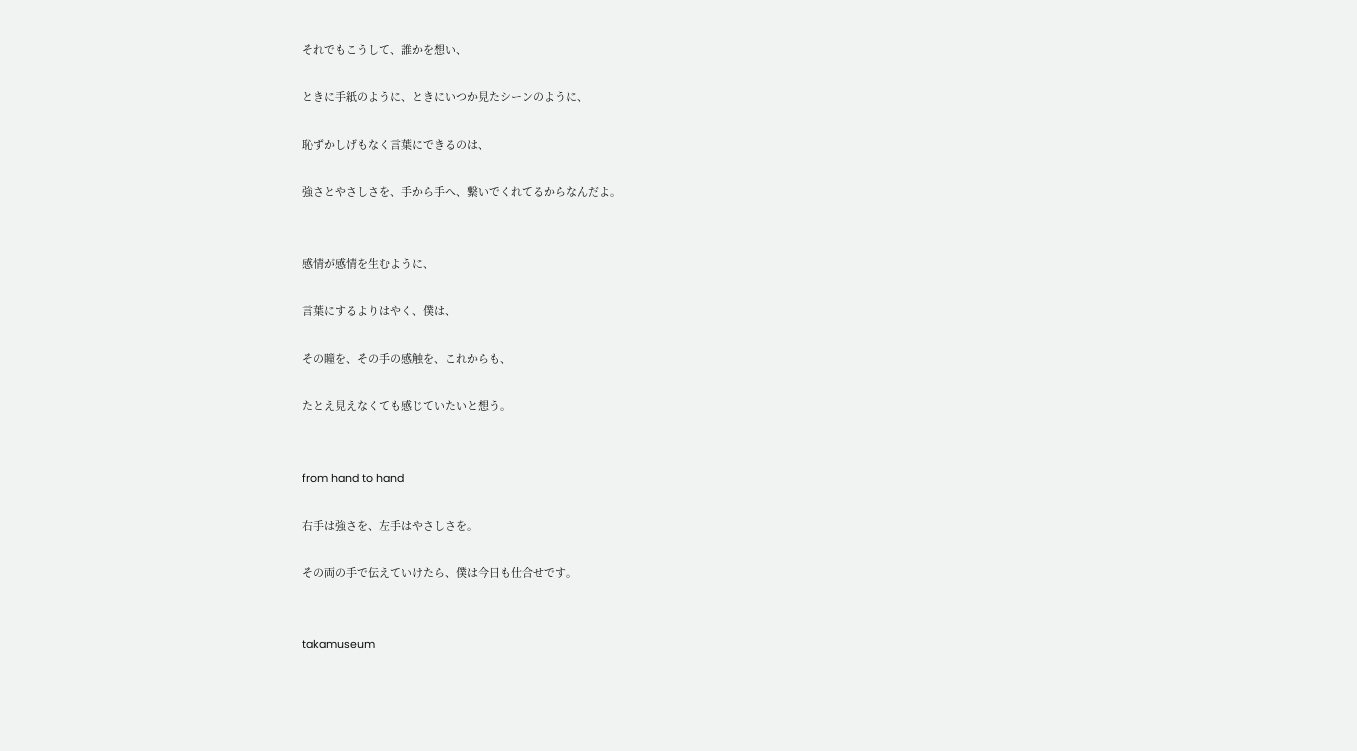それでもこうして、誰かを想い、

ときに手紙のように、ときにいつか見たシーンのように、

恥ずかしげもなく言葉にできるのは、

強さとやさしさを、手から手へ、繋いでくれてるからなんだよ。


感情が感情を生むように、

言葉にするよりはやく、僕は、

その瞳を、その手の感触を、これからも、

たとえ見えなくても感じていたいと想う。


from hand to hand

右手は強さを、左手はやさしさを。

その両の手で伝えていけたら、僕は今日も仕合せです。


takamuseum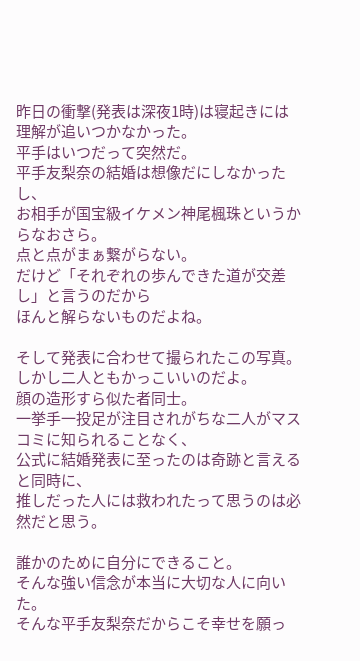昨日の衝撃(発表は深夜1時)は寝起きには理解が追いつかなかった。
平手はいつだって突然だ。
平手友梨奈の結婚は想像だにしなかったし、
お相手が国宝級イケメン神尾楓珠というからなおさら。
点と点がまぁ繋がらない。
だけど「それぞれの歩んできた道が交差し」と言うのだから
ほんと解らないものだよね。

そして発表に合わせて撮られたこの写真。
しかし二人ともかっこいいのだよ。
顔の造形すら似た者同士。
一挙手一投足が注目されがちな二人がマスコミに知られることなく、
公式に結婚発表に至ったのは奇跡と言えると同時に、
推しだった人には救われたって思うのは必然だと思う。

誰かのために自分にできること。
そんな強い信念が本当に大切な人に向いた。
そんな平手友梨奈だからこそ幸せを願っ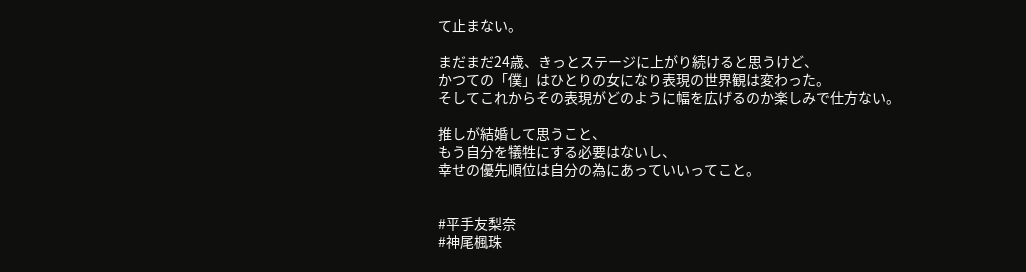て止まない。

まだまだ24歳、きっとステージに上がり続けると思うけど、
かつての「僕」はひとりの女になり表現の世界観は変わった。
そしてこれからその表現がどのように幅を広げるのか楽しみで仕方ない。

推しが結婚して思うこと、
もう自分を犠牲にする必要はないし、
幸せの優先順位は自分の為にあっていいってこと。


#平手友梨奈
#神尾楓珠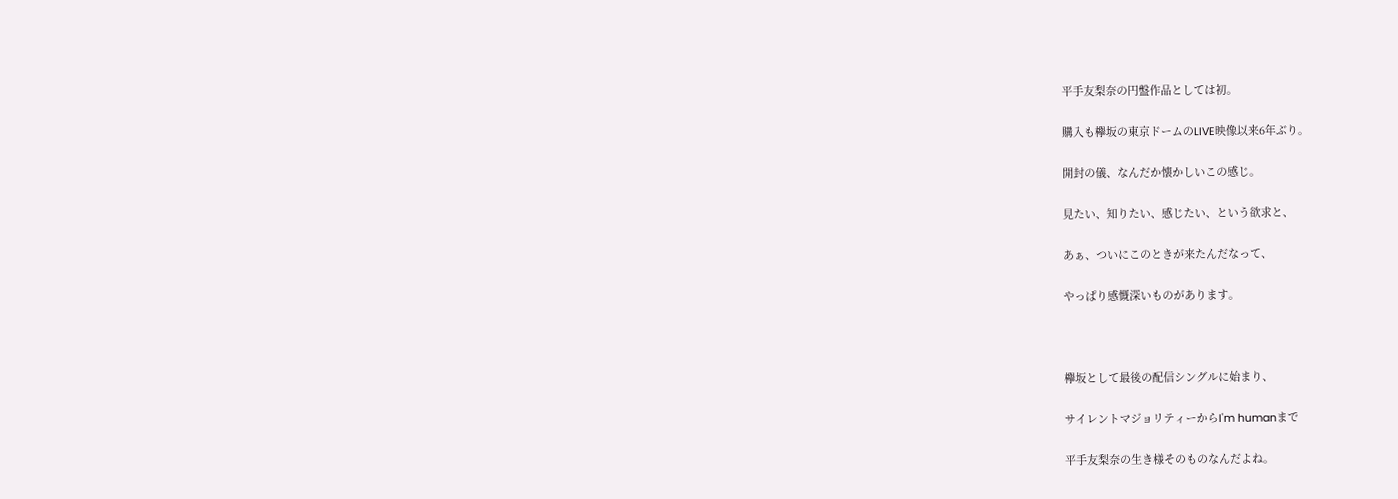平手友梨奈の円盤作品としては初。

購入も欅坂の東京ドームのLIVE映像以来6年ぶり。

開封の儀、なんだか懐かしいこの感じ。

見たい、知りたい、感じたい、という欲求と、

あぁ、ついにこのときが来たんだなって、

やっぱり感慨深いものがあります。



欅坂として最後の配信シングルに始まり、

サイレントマジョリティーからI'm humanまで

平手友梨奈の生き様そのものなんだよね。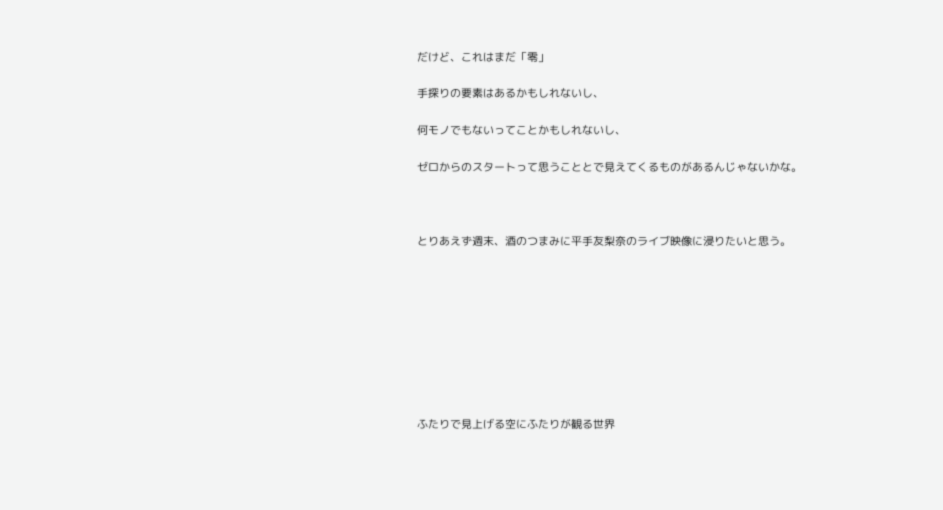だけど、これはまだ「零」

手探りの要素はあるかもしれないし、

何モノでもないってことかもしれないし、

ゼロからのスタートって思うこととで見えてくるものがあるんじゃないかな。



とりあえず週末、酒のつまみに平手友梨奈のライブ映像に浸りたいと思う。









ふたりで見上げる空にふたりが観る世界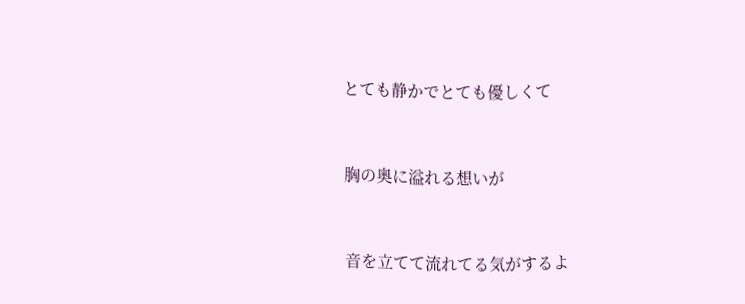とても静かでとても優しくて



胸の奥に溢れる想いが



音を立てて流れてる気がするよ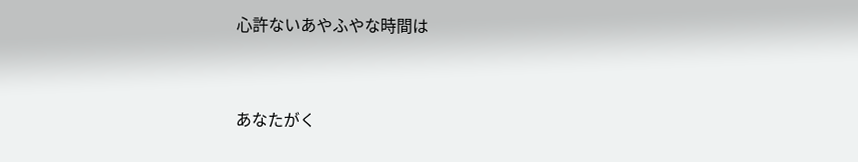心許ないあやふやな時間は



あなたがく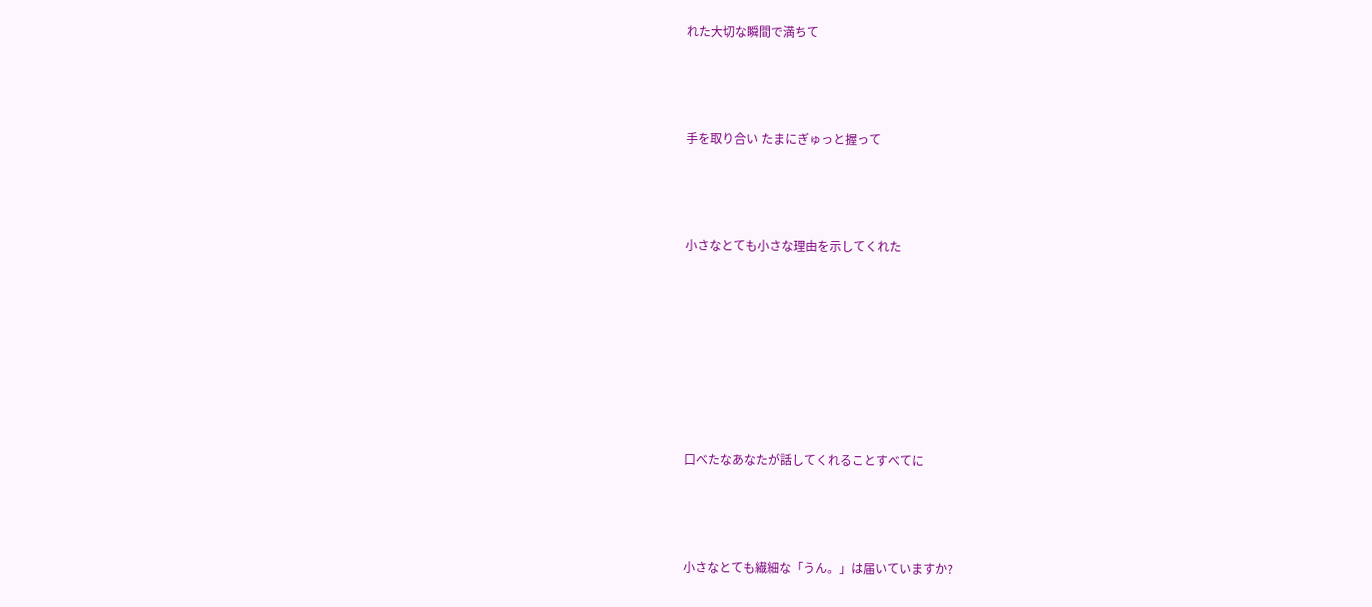れた大切な瞬間で満ちて



手を取り合い たまにぎゅっと握って



小さなとても小さな理由を示してくれた







口べたなあなたが話してくれることすべてに



小さなとても繊細な「うん。」は届いていますか?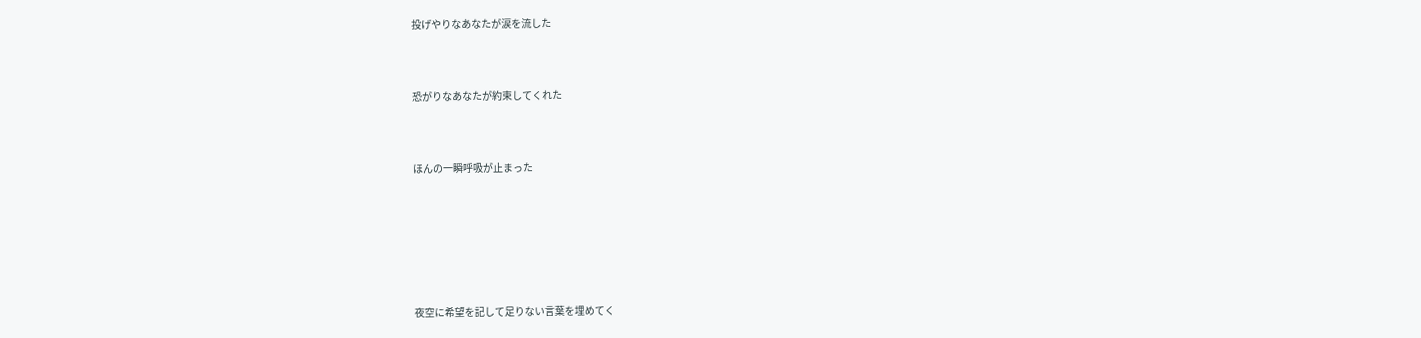投げやりなあなたが涙を流した



恐がりなあなたが約束してくれた



ほんの一瞬呼吸が止まった







夜空に希望を記して足りない言葉を埋めてく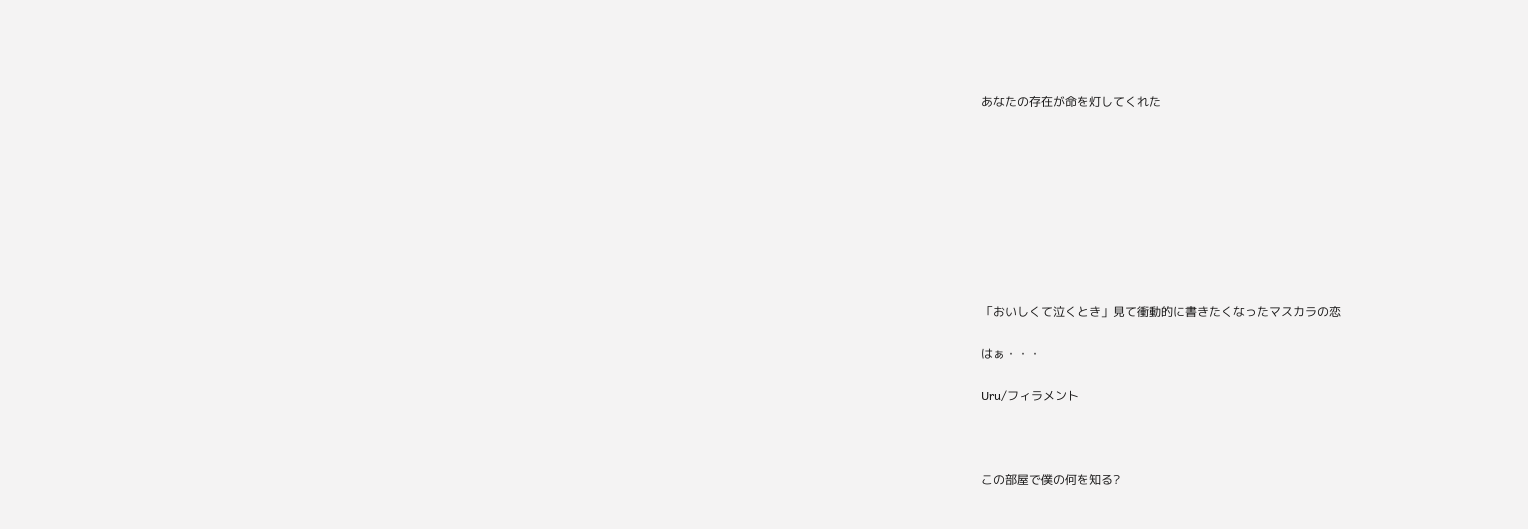あなたの存在が命を灯してくれた









「おいしくて泣くとき」見て衝動的に書きたくなったマスカラの恋

はぁ・・・

Uru/フィラメント



この部屋で僕の何を知る?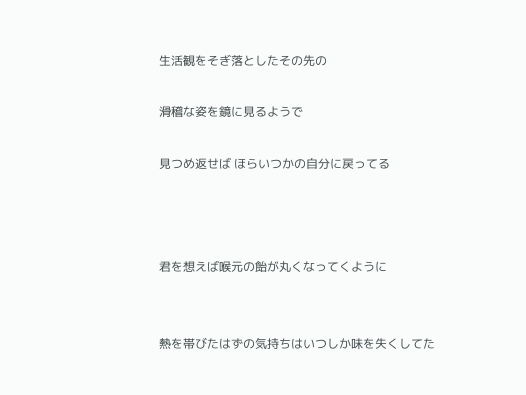生活観をそぎ落としたその先の

滑稽な姿を鏡に見るようで

見つめ返せば ほらいつかの自分に戻ってる



君を想えば喉元の飴が丸くなってくように


熱を帯びたはずの気持ちはいつしか味を失くしてた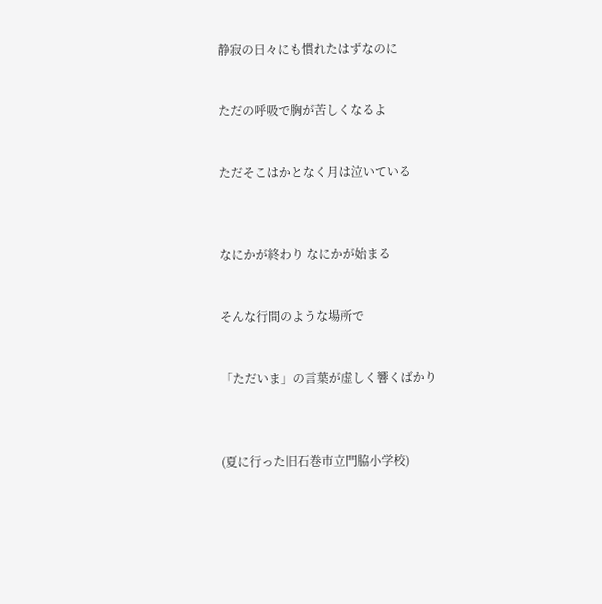静寂の日々にも慣れたはずなのに


ただの呼吸で胸が苦しくなるよ


ただそこはかとなく月は泣いている



なにかが終わり なにかが始まる


そんな行間のような場所で


「ただいま」の言葉が虚しく響くばかり



(夏に行った旧石巻市立門脇小学校)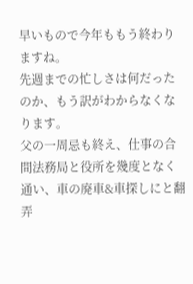早いもので今年ももう終わりますね。
先週までの忙しさは何だったのか、もう訳がわからなくなります。
父の一周忌も終え、仕事の合間法務局と役所を幾度となく通い、車の廃車&車探しにと翻弄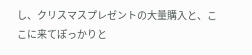し、クリスマスプレゼントの大量購入と、ここに来てぽっかりと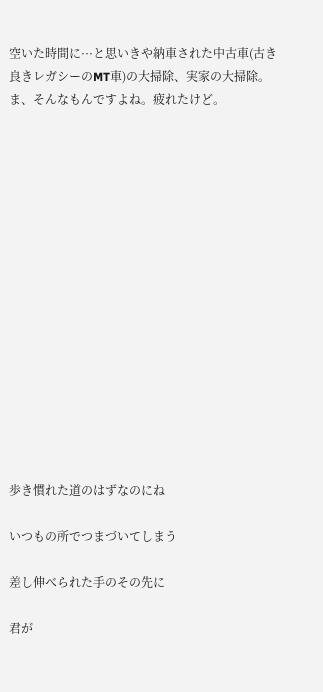空いた時間に···と思いきや納車された中古車(古き良きレガシーのMT車)の大掃除、実家の大掃除。
ま、そんなもんですよね。疲れたけど。
















歩き慣れた道のはずなのにね

いつもの所でつまづいてしまう

差し伸べられた手のその先に

君が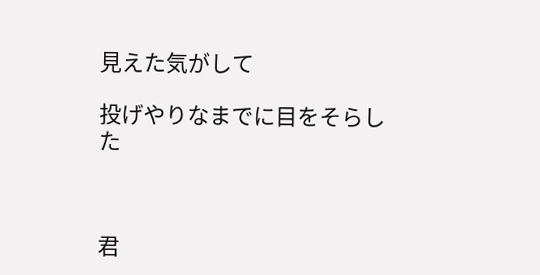見えた気がして

投げやりなまでに目をそらした



君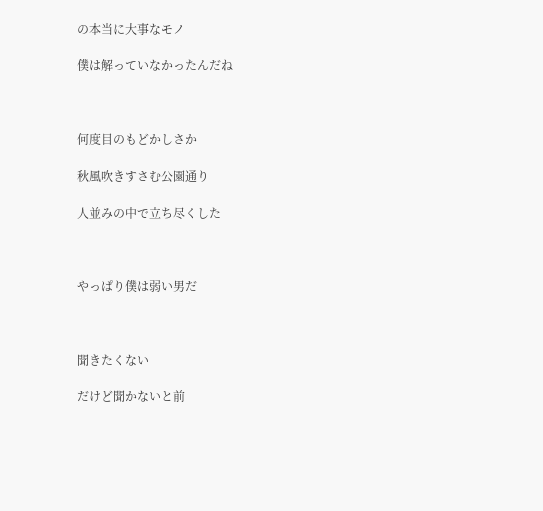の本当に大事なモノ

僕は解っていなかったんだね



何度目のもどかしさか

秋風吹きすさむ公園通り

人並みの中で立ち尽くした



やっぱり僕は弱い男だ



聞きたくない

だけど聞かないと前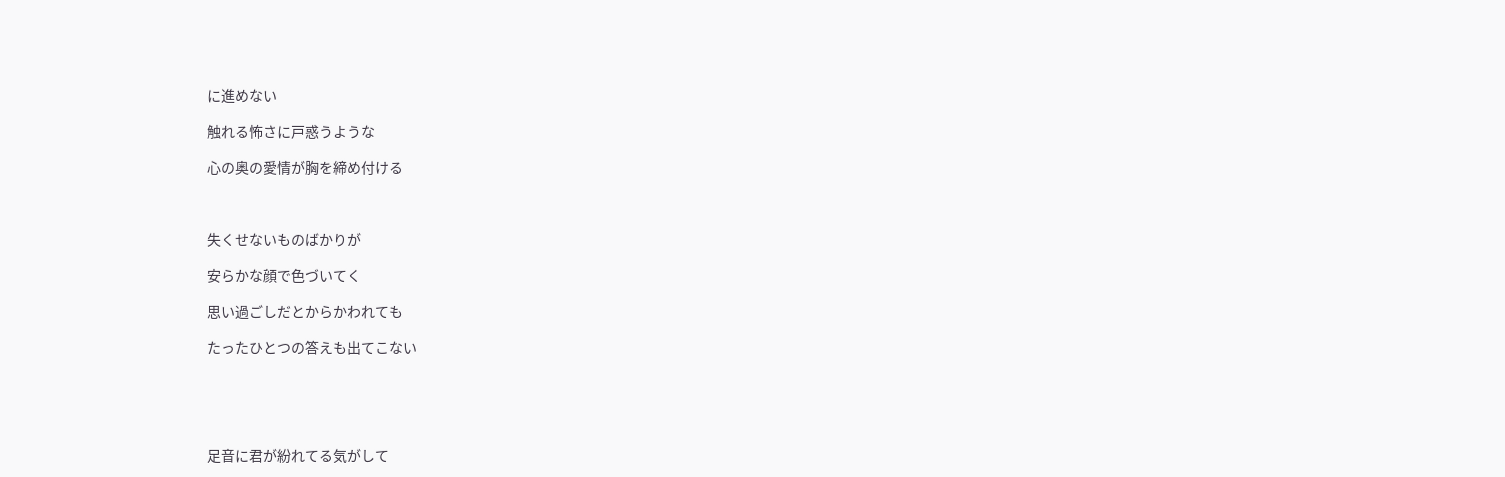に進めない

触れる怖さに戸惑うような

心の奥の愛情が胸を締め付ける



失くせないものばかりが

安らかな顔で色づいてく

思い過ごしだとからかわれても

たったひとつの答えも出てこない





足音に君が紛れてる気がして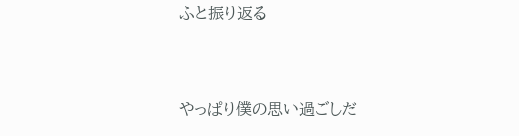ふと振り返る



やっぱり僕の思い過ごしだ